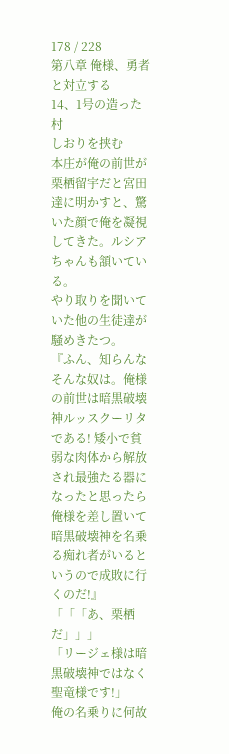178 / 228
第八章 俺様、勇者と対立する
14、1号の造った村
しおりを挟む
本庄が俺の前世が栗栖留宇だと宮田達に明かすと、驚いた顔で俺を凝視してきた。ルシアちゃんも頷いている。
やり取りを聞いていた他の生徒達が騒めきたつ。
『ふん、知らんなそんな奴は。俺様の前世は暗黒破壊神ルッスクーリタである! 矮小で貧弱な肉体から解放され最強たる器になったと思ったら俺様を差し置いて暗黒破壊神を名乗る痴れ者がいるというので成敗に行くのだ!』
「「「あ、栗栖だ」」」
「リージェ様は暗黒破壊神ではなく聖竜様です!」
俺の名乗りに何故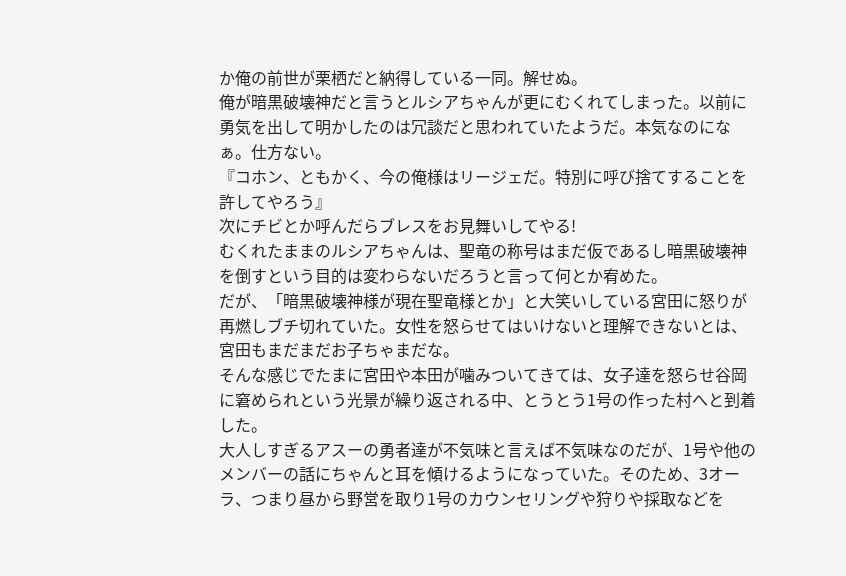か俺の前世が栗栖だと納得している一同。解せぬ。
俺が暗黒破壊神だと言うとルシアちゃんが更にむくれてしまった。以前に勇気を出して明かしたのは冗談だと思われていたようだ。本気なのになぁ。仕方ない。
『コホン、ともかく、今の俺様はリージェだ。特別に呼び捨てすることを許してやろう』
次にチビとか呼んだらブレスをお見舞いしてやる!
むくれたままのルシアちゃんは、聖竜の称号はまだ仮であるし暗黒破壊神を倒すという目的は変わらないだろうと言って何とか宥めた。
だが、「暗黒破壊神様が現在聖竜様とか」と大笑いしている宮田に怒りが再燃しブチ切れていた。女性を怒らせてはいけないと理解できないとは、宮田もまだまだお子ちゃまだな。
そんな感じでたまに宮田や本田が噛みついてきては、女子達を怒らせ谷岡に窘められという光景が繰り返される中、とうとう1号の作った村へと到着した。
大人しすぎるアスーの勇者達が不気味と言えば不気味なのだが、1号や他のメンバーの話にちゃんと耳を傾けるようになっていた。そのため、3オーラ、つまり昼から野営を取り1号のカウンセリングや狩りや採取などを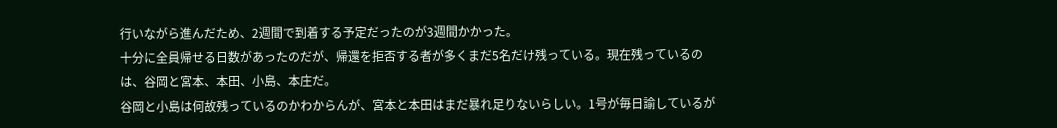行いながら進んだため、2週間で到着する予定だったのが3週間かかった。
十分に全員帰せる日数があったのだが、帰還を拒否する者が多くまだ5名だけ残っている。現在残っているのは、谷岡と宮本、本田、小島、本庄だ。
谷岡と小島は何故残っているのかわからんが、宮本と本田はまだ暴れ足りないらしい。1号が毎日諭しているが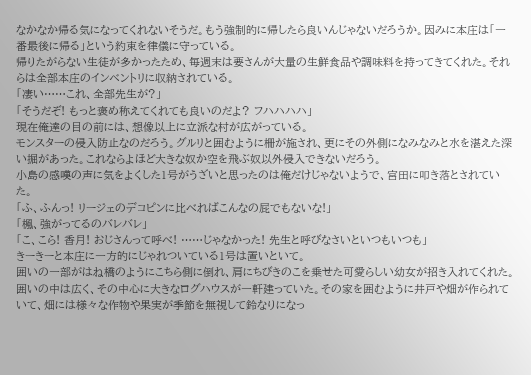なかなか帰る気になってくれないそうだ。もう強制的に帰したら良いんじゃないだろうか。因みに本庄は「一番最後に帰る」という約束を律儀に守っている。
帰りたがらない生徒が多かったため、毎週末は要さんが大量の生鮮食品や調味料を持ってきてくれた。それらは全部本庄のインベントリに収納されている。
「凄い……これ、全部先生が?」
「そうだぞ! もっと褒め称えてくれても良いのだよ? フハハハハ」
現在俺達の目の前には、想像以上に立派な村が広がっている。
モンスターの侵入防止なのだろう。グルリと囲むように柵が施され、更にその外側になみなみと水を湛えた深い掘があった。これならよほど大きな奴か空を飛ぶ奴以外侵入できないだろう。
小島の感嘆の声に気をよくした1号がうざいと思ったのは俺だけじゃないようで、宮田に叩き落とされていた。
「ふ、ふんっ! リージェのデコピンに比べればこんなの屁でもないな!」
「楓、強がってるのバレバレ」
「こ、こら! 香月! おじさんって呼べ! ……じゃなかった! 先生と呼びなさいといつもいつも」
きーきーと本庄に一方的にじゃれついている1号は置いといて。
囲いの一部がはね橋のようにこちら側に倒れ、肩にちびきのこを乗せた可愛らしい幼女が招き入れてくれた。
囲いの中は広く、その中心に大きなログハウスが一軒建っていた。その家を囲むように井戸や畑が作られていて、畑には様々な作物や果実が季節を無視して鈴なりになっ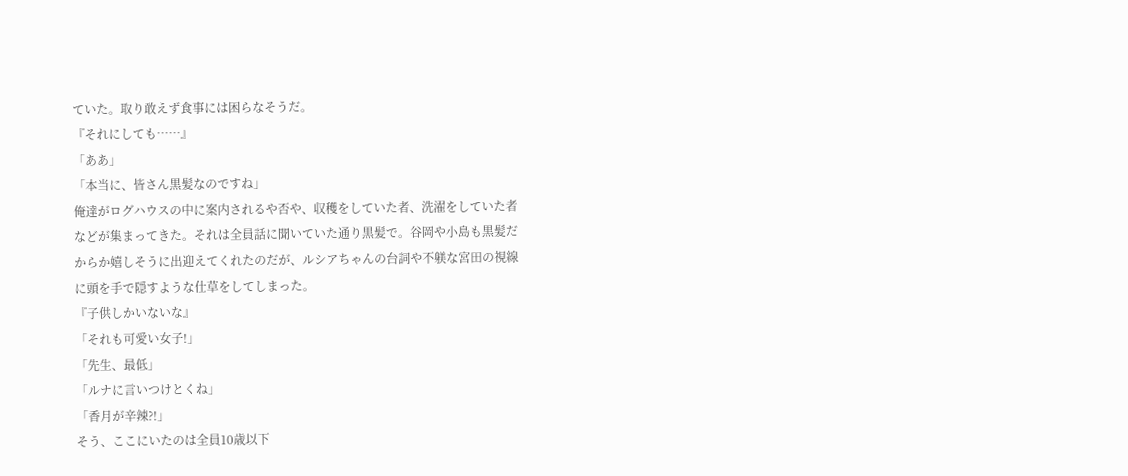ていた。取り敢えず食事には困らなそうだ。
『それにしても……』
「ああ」
「本当に、皆さん黒髪なのですね」
俺達がログハウスの中に案内されるや否や、収穫をしていた者、洗濯をしていた者などが集まってきた。それは全員話に聞いていた通り黒髪で。谷岡や小島も黒髪だからか嬉しそうに出迎えてくれたのだが、ルシアちゃんの台詞や不躾な宮田の視線に頭を手で隠すような仕草をしてしまった。
『子供しかいないな』
「それも可愛い女子!」
「先生、最低」
「ルナに言いつけとくね」
「香月が辛辣?!」
そう、ここにいたのは全員10歳以下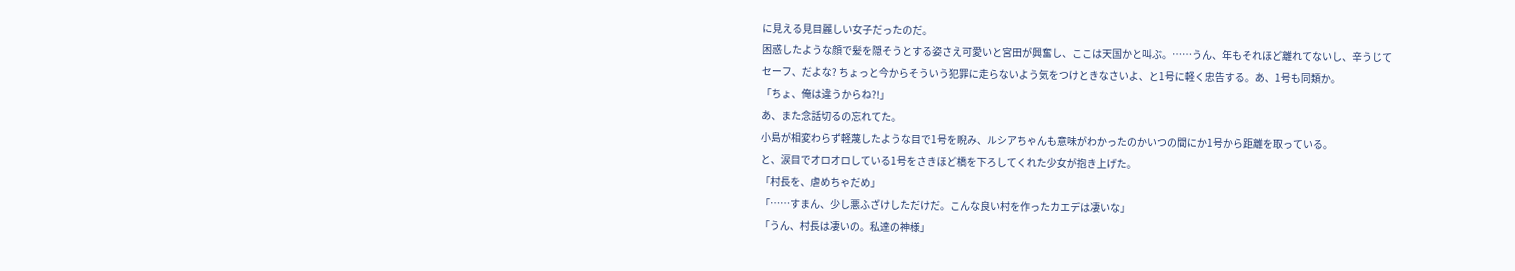に見える見目麗しい女子だったのだ。
困惑したような顔で髪を隠そうとする姿さえ可愛いと宮田が興奮し、ここは天国かと叫ぶ。……うん、年もそれほど離れてないし、辛うじてセーフ、だよな? ちょっと今からそういう犯罪に走らないよう気をつけときなさいよ、と1号に軽く忠告する。あ、1号も同類か。
「ちょ、俺は違うからね?!」
あ、また念話切るの忘れてた。
小島が相変わらず軽蔑したような目で1号を睨み、ルシアちゃんも意味がわかったのかいつの間にか1号から距離を取っている。
と、涙目でオロオロしている1号をさきほど橋を下ろしてくれた少女が抱き上げた。
「村長を、虐めちゃだめ」
「……すまん、少し悪ふざけしただけだ。こんな良い村を作ったカエデは凄いな」
「うん、村長は凄いの。私達の神様」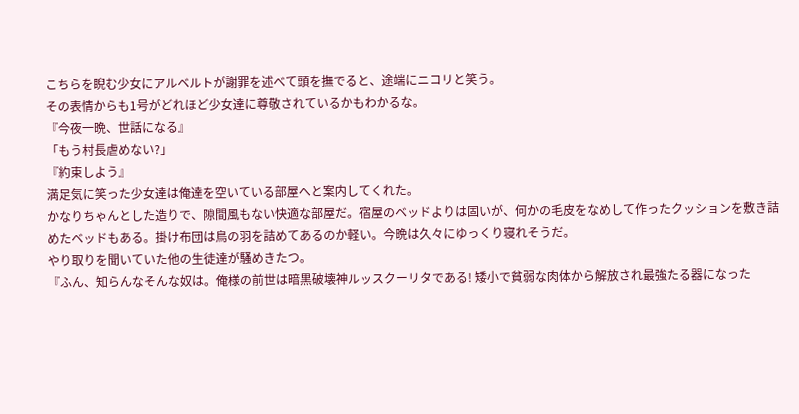こちらを睨む少女にアルベルトが謝罪を述べて頭を撫でると、途端にニコリと笑う。
その表情からも1号がどれほど少女達に尊敬されているかもわかるな。
『今夜一晩、世話になる』
「もう村長虐めない?」
『約束しよう』
満足気に笑った少女達は俺達を空いている部屋へと案内してくれた。
かなりちゃんとした造りで、隙間風もない快適な部屋だ。宿屋のベッドよりは固いが、何かの毛皮をなめして作ったクッションを敷き詰めたベッドもある。掛け布団は鳥の羽を詰めてあるのか軽い。今晩は久々にゆっくり寝れそうだ。
やり取りを聞いていた他の生徒達が騒めきたつ。
『ふん、知らんなそんな奴は。俺様の前世は暗黒破壊神ルッスクーリタである! 矮小で貧弱な肉体から解放され最強たる器になった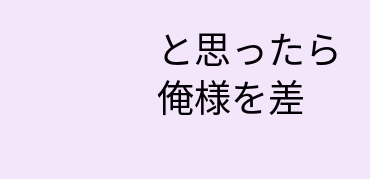と思ったら俺様を差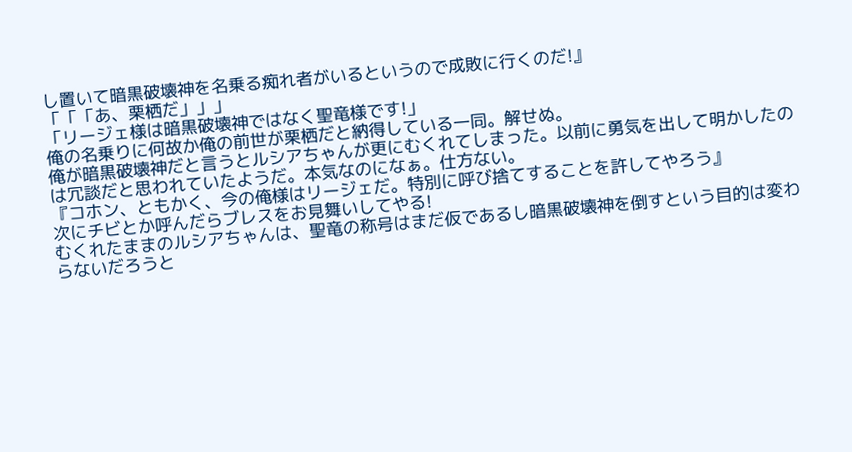し置いて暗黒破壊神を名乗る痴れ者がいるというので成敗に行くのだ!』
「「「あ、栗栖だ」」」
「リージェ様は暗黒破壊神ではなく聖竜様です!」
俺の名乗りに何故か俺の前世が栗栖だと納得している一同。解せぬ。
俺が暗黒破壊神だと言うとルシアちゃんが更にむくれてしまった。以前に勇気を出して明かしたのは冗談だと思われていたようだ。本気なのになぁ。仕方ない。
『コホン、ともかく、今の俺様はリージェだ。特別に呼び捨てすることを許してやろう』
次にチビとか呼んだらブレスをお見舞いしてやる!
むくれたままのルシアちゃんは、聖竜の称号はまだ仮であるし暗黒破壊神を倒すという目的は変わらないだろうと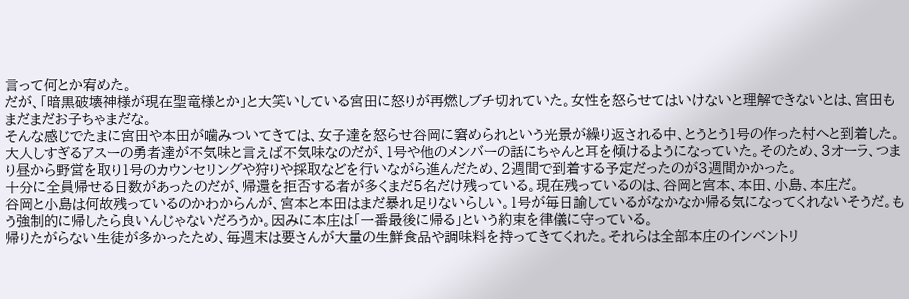言って何とか宥めた。
だが、「暗黒破壊神様が現在聖竜様とか」と大笑いしている宮田に怒りが再燃しブチ切れていた。女性を怒らせてはいけないと理解できないとは、宮田もまだまだお子ちゃまだな。
そんな感じでたまに宮田や本田が噛みついてきては、女子達を怒らせ谷岡に窘められという光景が繰り返される中、とうとう1号の作った村へと到着した。
大人しすぎるアスーの勇者達が不気味と言えば不気味なのだが、1号や他のメンバーの話にちゃんと耳を傾けるようになっていた。そのため、3オーラ、つまり昼から野営を取り1号のカウンセリングや狩りや採取などを行いながら進んだため、2週間で到着する予定だったのが3週間かかった。
十分に全員帰せる日数があったのだが、帰還を拒否する者が多くまだ5名だけ残っている。現在残っているのは、谷岡と宮本、本田、小島、本庄だ。
谷岡と小島は何故残っているのかわからんが、宮本と本田はまだ暴れ足りないらしい。1号が毎日諭しているがなかなか帰る気になってくれないそうだ。もう強制的に帰したら良いんじゃないだろうか。因みに本庄は「一番最後に帰る」という約束を律儀に守っている。
帰りたがらない生徒が多かったため、毎週末は要さんが大量の生鮮食品や調味料を持ってきてくれた。それらは全部本庄のインベントリ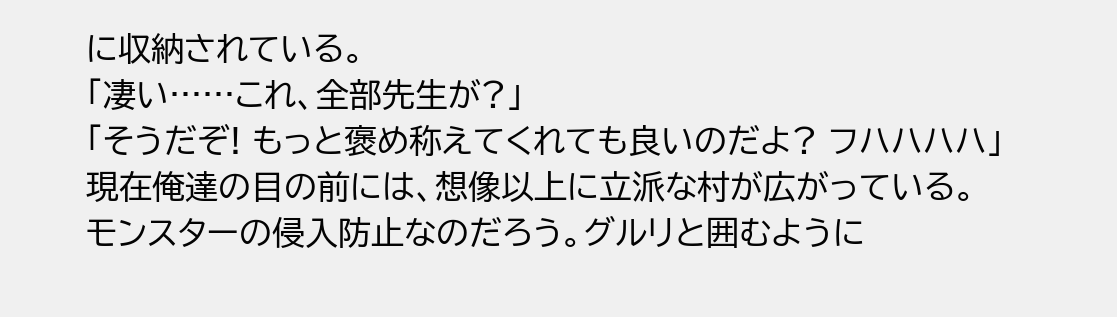に収納されている。
「凄い……これ、全部先生が?」
「そうだぞ! もっと褒め称えてくれても良いのだよ? フハハハハ」
現在俺達の目の前には、想像以上に立派な村が広がっている。
モンスターの侵入防止なのだろう。グルリと囲むように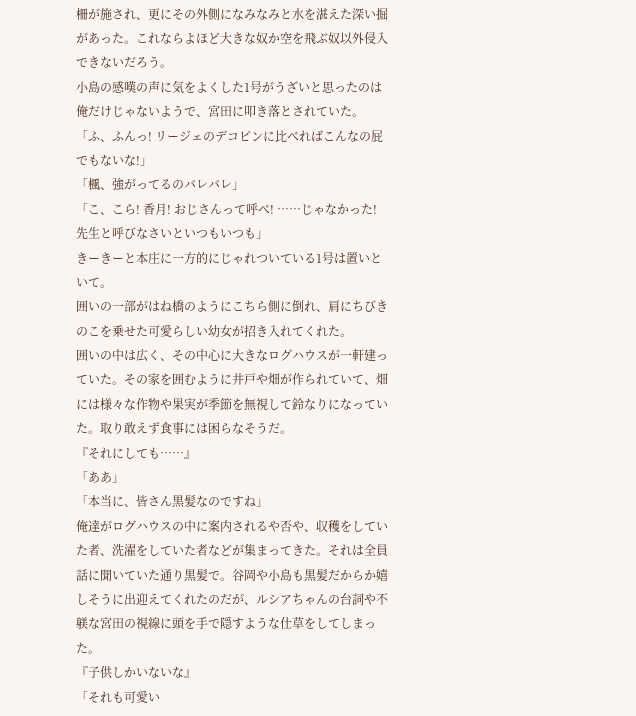柵が施され、更にその外側になみなみと水を湛えた深い掘があった。これならよほど大きな奴か空を飛ぶ奴以外侵入できないだろう。
小島の感嘆の声に気をよくした1号がうざいと思ったのは俺だけじゃないようで、宮田に叩き落とされていた。
「ふ、ふんっ! リージェのデコピンに比べればこんなの屁でもないな!」
「楓、強がってるのバレバレ」
「こ、こら! 香月! おじさんって呼べ! ……じゃなかった! 先生と呼びなさいといつもいつも」
きーきーと本庄に一方的にじゃれついている1号は置いといて。
囲いの一部がはね橋のようにこちら側に倒れ、肩にちびきのこを乗せた可愛らしい幼女が招き入れてくれた。
囲いの中は広く、その中心に大きなログハウスが一軒建っていた。その家を囲むように井戸や畑が作られていて、畑には様々な作物や果実が季節を無視して鈴なりになっていた。取り敢えず食事には困らなそうだ。
『それにしても……』
「ああ」
「本当に、皆さん黒髪なのですね」
俺達がログハウスの中に案内されるや否や、収穫をしていた者、洗濯をしていた者などが集まってきた。それは全員話に聞いていた通り黒髪で。谷岡や小島も黒髪だからか嬉しそうに出迎えてくれたのだが、ルシアちゃんの台詞や不躾な宮田の視線に頭を手で隠すような仕草をしてしまった。
『子供しかいないな』
「それも可愛い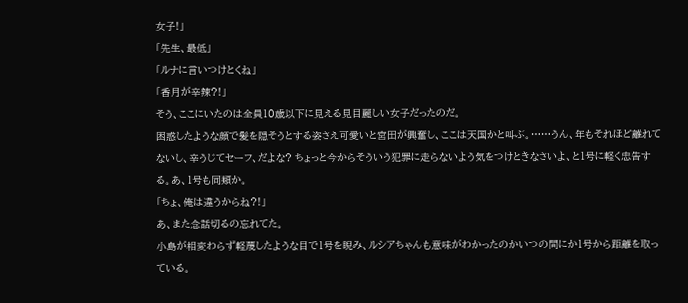女子!」
「先生、最低」
「ルナに言いつけとくね」
「香月が辛辣?!」
そう、ここにいたのは全員10歳以下に見える見目麗しい女子だったのだ。
困惑したような顔で髪を隠そうとする姿さえ可愛いと宮田が興奮し、ここは天国かと叫ぶ。……うん、年もそれほど離れてないし、辛うじてセーフ、だよな? ちょっと今からそういう犯罪に走らないよう気をつけときなさいよ、と1号に軽く忠告する。あ、1号も同類か。
「ちょ、俺は違うからね?!」
あ、また念話切るの忘れてた。
小島が相変わらず軽蔑したような目で1号を睨み、ルシアちゃんも意味がわかったのかいつの間にか1号から距離を取っている。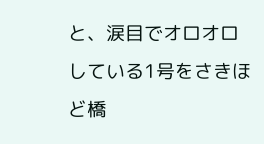と、涙目でオロオロしている1号をさきほど橋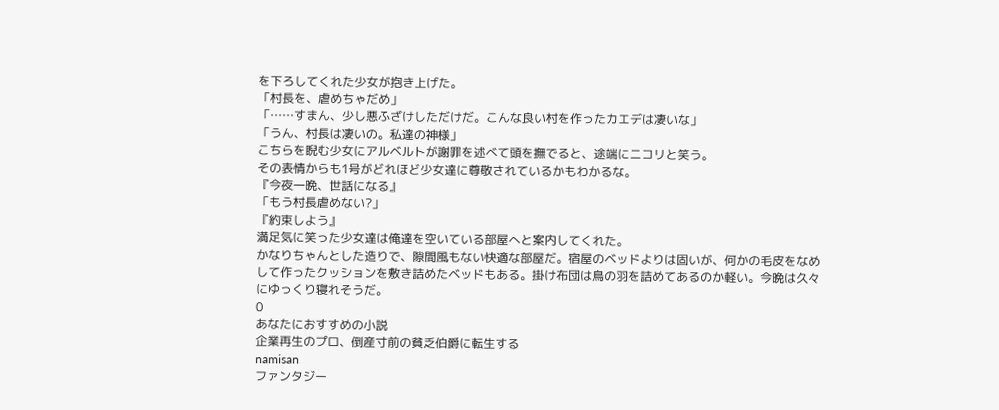を下ろしてくれた少女が抱き上げた。
「村長を、虐めちゃだめ」
「……すまん、少し悪ふざけしただけだ。こんな良い村を作ったカエデは凄いな」
「うん、村長は凄いの。私達の神様」
こちらを睨む少女にアルベルトが謝罪を述べて頭を撫でると、途端にニコリと笑う。
その表情からも1号がどれほど少女達に尊敬されているかもわかるな。
『今夜一晩、世話になる』
「もう村長虐めない?」
『約束しよう』
満足気に笑った少女達は俺達を空いている部屋へと案内してくれた。
かなりちゃんとした造りで、隙間風もない快適な部屋だ。宿屋のベッドよりは固いが、何かの毛皮をなめして作ったクッションを敷き詰めたベッドもある。掛け布団は鳥の羽を詰めてあるのか軽い。今晩は久々にゆっくり寝れそうだ。
0
あなたにおすすめの小説
企業再生のプロ、倒産寸前の貧乏伯爵に転生する
namisan
ファンタジー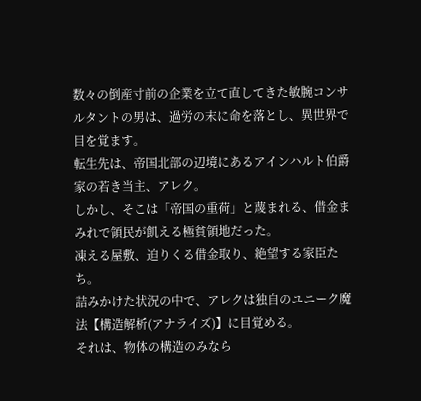数々の倒産寸前の企業を立て直してきた敏腕コンサルタントの男は、過労の末に命を落とし、異世界で目を覚ます。
転生先は、帝国北部の辺境にあるアインハルト伯爵家の若き当主、アレク。
しかし、そこは「帝国の重荷」と蔑まれる、借金まみれで領民が飢える極貧領地だった。
凍える屋敷、迫りくる借金取り、絶望する家臣たち。
詰みかけた状況の中で、アレクは独自のユニーク魔法【構造解析(アナライズ)】に目覚める。
それは、物体の構造のみなら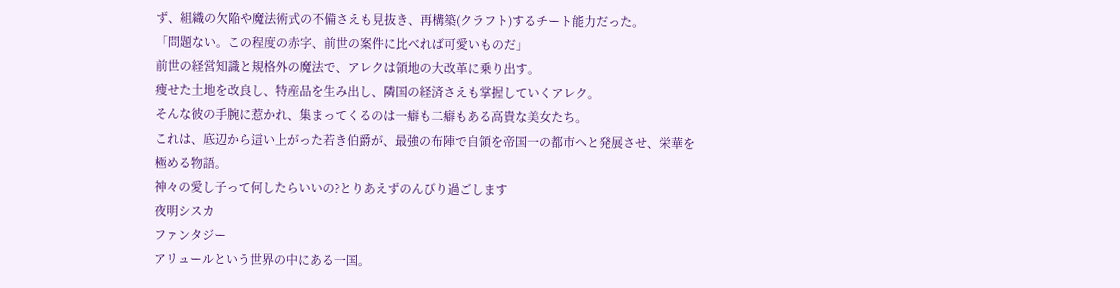ず、組織の欠陥や魔法術式の不備さえも見抜き、再構築(クラフト)するチート能力だった。
「問題ない。この程度の赤字、前世の案件に比べれば可愛いものだ」
前世の経営知識と規格外の魔法で、アレクは領地の大改革に乗り出す。
痩せた土地を改良し、特産品を生み出し、隣国の経済さえも掌握していくアレク。
そんな彼の手腕に惹かれ、集まってくるのは一癖も二癖もある高貴な美女たち。
これは、底辺から這い上がった若き伯爵が、最強の布陣で自領を帝国一の都市へと発展させ、栄華を極める物語。
神々の愛し子って何したらいいの?とりあえずのんびり過ごします
夜明シスカ
ファンタジー
アリュールという世界の中にある一国。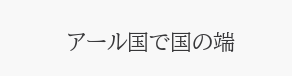アール国で国の端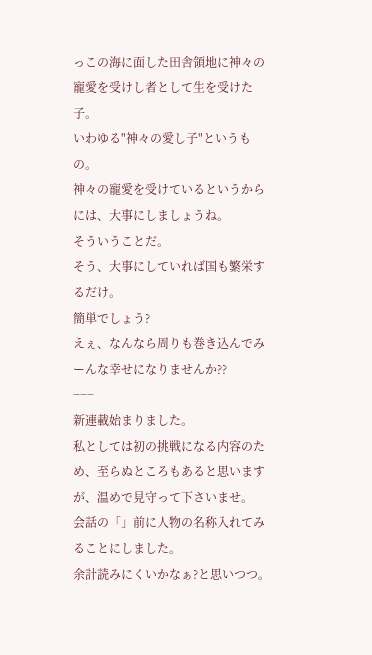っこの海に面した田舎領地に神々の寵愛を受けし者として生を受けた子。
いわゆる"神々の愛し子"というもの。
神々の寵愛を受けているというからには、大事にしましょうね。
そういうことだ。
そう、大事にしていれば国も繁栄するだけ。
簡単でしょう?
えぇ、なんなら周りも巻き込んでみーんな幸せになりませんか??
−−−
新連載始まりました。
私としては初の挑戦になる内容のため、至らぬところもあると思いますが、温めで見守って下さいませ。
会話の「」前に人物の名称入れてみることにしました。
余計読みにくいかなぁ?と思いつつ。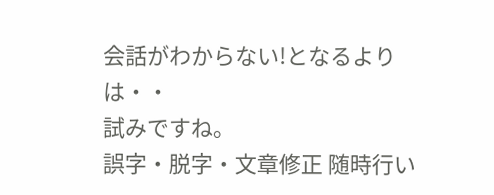会話がわからない!となるよりは・・
試みですね。
誤字・脱字・文章修正 随時行い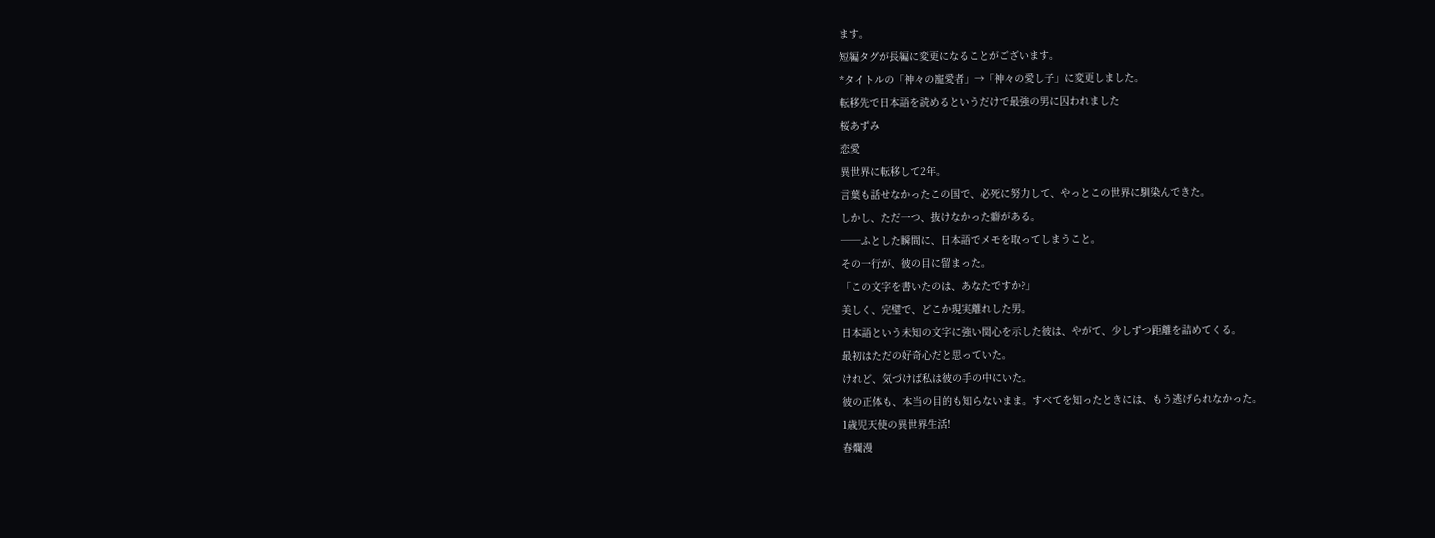ます。
短編タグが長編に変更になることがございます。
*タイトルの「神々の寵愛者」→「神々の愛し子」に変更しました。
転移先で日本語を読めるというだけで最強の男に囚われました
桜あずみ
恋愛
異世界に転移して2年。
言葉も話せなかったこの国で、必死に努力して、やっとこの世界に馴染んできた。
しかし、ただ一つ、抜けなかった癖がある。
──ふとした瞬間に、日本語でメモを取ってしまうこと。
その一行が、彼の目に留まった。
「この文字を書いたのは、あなたですか?」
美しく、完璧で、どこか現実離れした男。
日本語という未知の文字に強い関心を示した彼は、やがて、少しずつ距離を詰めてくる。
最初はただの好奇心だと思っていた。
けれど、気づけば私は彼の手の中にいた。
彼の正体も、本当の目的も知らないまま。すべてを知ったときには、もう逃げられなかった。
1歳児天使の異世界生活!
春爛漫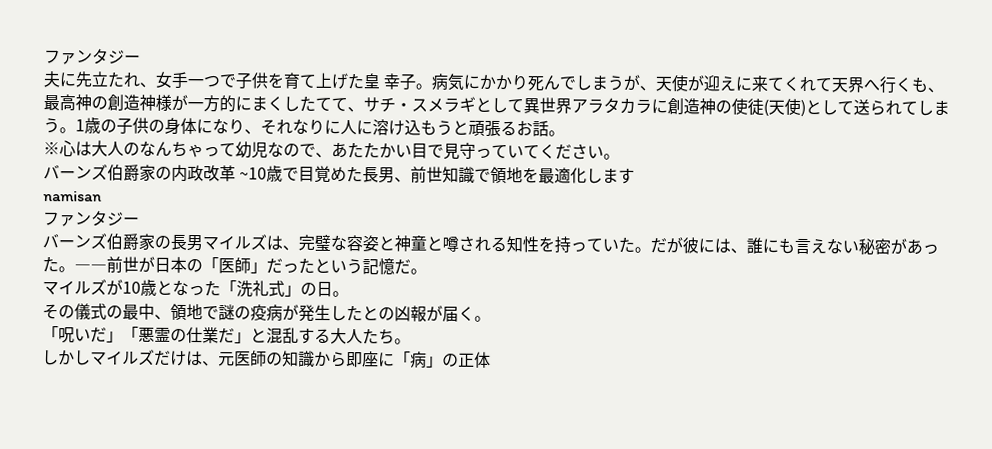ファンタジー
夫に先立たれ、女手一つで子供を育て上げた皇 幸子。病気にかかり死んでしまうが、天使が迎えに来てくれて天界へ行くも、最高神の創造神様が一方的にまくしたてて、サチ・スメラギとして異世界アラタカラに創造神の使徒(天使)として送られてしまう。1歳の子供の身体になり、それなりに人に溶け込もうと頑張るお話。
※心は大人のなんちゃって幼児なので、あたたかい目で見守っていてください。
バーンズ伯爵家の内政改革 ~10歳で目覚めた長男、前世知識で領地を最適化します
namisan
ファンタジー
バーンズ伯爵家の長男マイルズは、完璧な容姿と神童と噂される知性を持っていた。だが彼には、誰にも言えない秘密があった。――前世が日本の「医師」だったという記憶だ。
マイルズが10歳となった「洗礼式」の日。
その儀式の最中、領地で謎の疫病が発生したとの凶報が届く。
「呪いだ」「悪霊の仕業だ」と混乱する大人たち。
しかしマイルズだけは、元医師の知識から即座に「病」の正体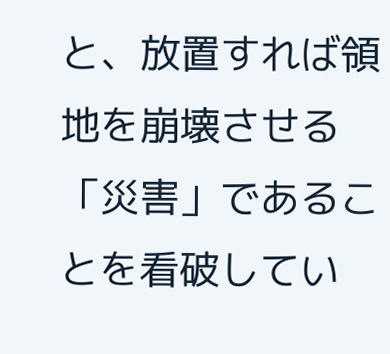と、放置すれば領地を崩壊させる「災害」であることを看破してい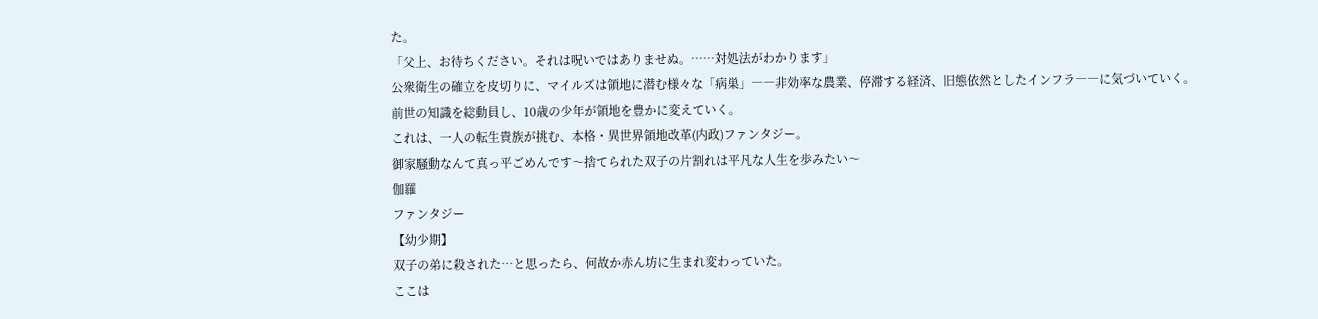た。
「父上、お待ちください。それは呪いではありませぬ。……対処法がわかります」
公衆衛生の確立を皮切りに、マイルズは領地に潜む様々な「病巣」――非効率な農業、停滞する経済、旧態依然としたインフラ――に気づいていく。
前世の知識を総動員し、10歳の少年が領地を豊かに変えていく。
これは、一人の転生貴族が挑む、本格・異世界領地改革(内政)ファンタジー。
御家騒動なんて真っ平ごめんです〜捨てられた双子の片割れは平凡な人生を歩みたい〜
伽羅
ファンタジー
【幼少期】
双子の弟に殺された…と思ったら、何故か赤ん坊に生まれ変わっていた。
ここは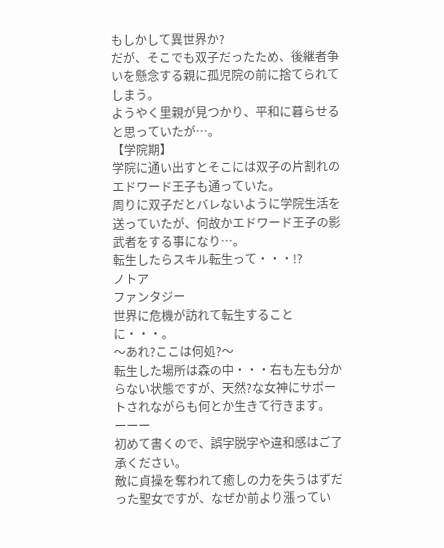もしかして異世界か?
だが、そこでも双子だったため、後継者争いを懸念する親に孤児院の前に捨てられてしまう。
ようやく里親が見つかり、平和に暮らせると思っていたが…。
【学院期】
学院に通い出すとそこには双子の片割れのエドワード王子も通っていた。
周りに双子だとバレないように学院生活を送っていたが、何故かエドワード王子の影武者をする事になり…。
転生したらスキル転生って・・・!?
ノトア
ファンタジー
世界に危機が訪れて転生することに・・・。
〜あれ?ここは何処?〜
転生した場所は森の中・・・右も左も分からない状態ですが、天然?な女神にサポートされながらも何とか生きて行きます。
ーーー
初めて書くので、誤字脱字や違和感はご了承ください。
敵に貞操を奪われて癒しの力を失うはずだった聖女ですが、なぜか前より漲ってい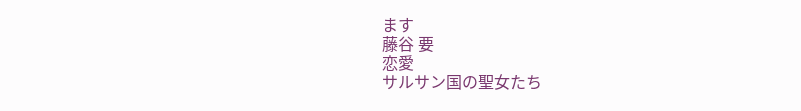ます
藤谷 要
恋愛
サルサン国の聖女たち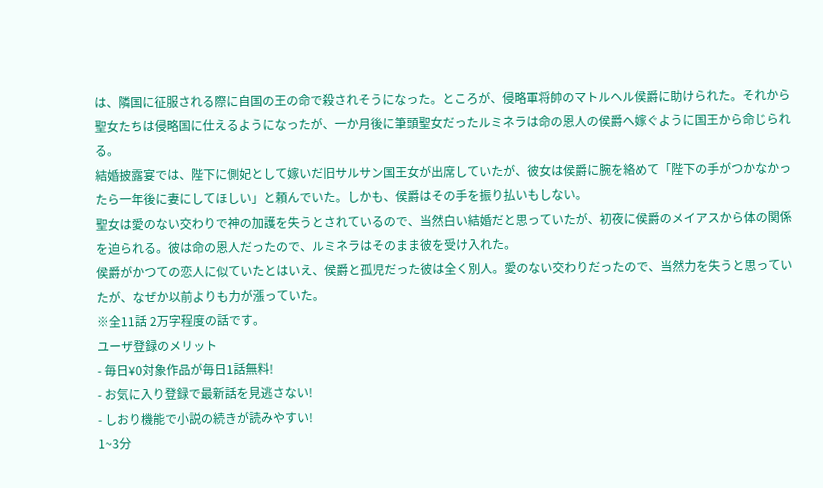は、隣国に征服される際に自国の王の命で殺されそうになった。ところが、侵略軍将帥のマトルヘル侯爵に助けられた。それから聖女たちは侵略国に仕えるようになったが、一か月後に筆頭聖女だったルミネラは命の恩人の侯爵へ嫁ぐように国王から命じられる。
結婚披露宴では、陛下に側妃として嫁いだ旧サルサン国王女が出席していたが、彼女は侯爵に腕を絡めて「陛下の手がつかなかったら一年後に妻にしてほしい」と頼んでいた。しかも、侯爵はその手を振り払いもしない。
聖女は愛のない交わりで神の加護を失うとされているので、当然白い結婚だと思っていたが、初夜に侯爵のメイアスから体の関係を迫られる。彼は命の恩人だったので、ルミネラはそのまま彼を受け入れた。
侯爵がかつての恋人に似ていたとはいえ、侯爵と孤児だった彼は全く別人。愛のない交わりだったので、当然力を失うと思っていたが、なぜか以前よりも力が漲っていた。
※全11話 2万字程度の話です。
ユーザ登録のメリット
- 毎日¥0対象作品が毎日1話無料!
- お気に入り登録で最新話を見逃さない!
- しおり機能で小説の続きが読みやすい!
1~3分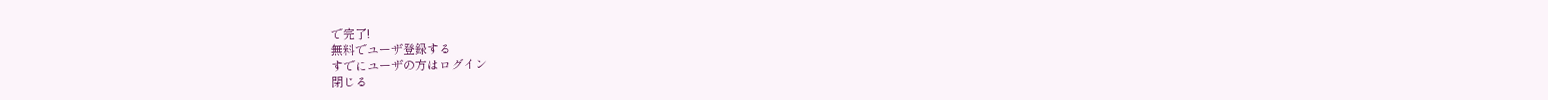で完了!
無料でユーザ登録する
すでにユーザの方はログイン
閉じる